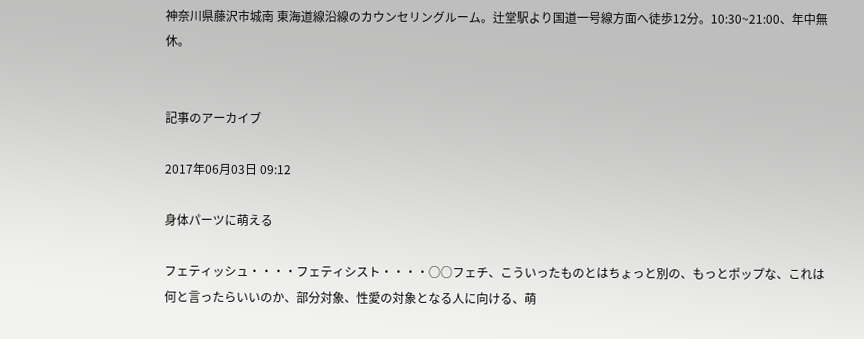神奈川県藤沢市城南 東海道線沿線のカウンセリングルーム。辻堂駅より国道一号線方面へ徒歩12分。10:30~21:00、年中無休。


記事のアーカイブ

2017年06月03日 09:12

身体パーツに萌える

フェティッシュ・・・・フェティシスト・・・・○○フェチ、こういったものとはちょっと別の、もっとポップな、これは何と言ったらいいのか、部分対象、性愛の対象となる人に向ける、萌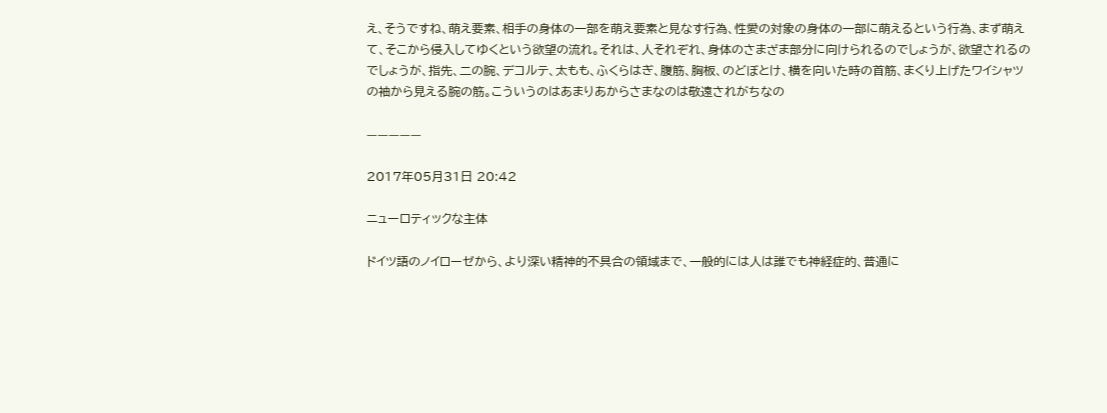え、そうですね、萌え要素、相手の身体の一部を萌え要素と見なす行為、性愛の対象の身体の一部に萌えるという行為、まず萌えて、そこから侵入してゆくという欲望の流れ。それは、人それぞれ、身体のさまざま部分に向けられるのでしょうが、欲望されるのでしょうが、指先、二の腕、デコルテ、太もも、ふくらはぎ、腹筋、胸板、のどぼとけ、横を向いた時の首筋、まくり上げたワイシャツの袖から見える腕の筋。こういうのはあまりあからさまなのは敬遠されがちなの

—————

2017年05月31日 20:42

ニューロティックな主体

ドイツ語のノイローゼから、より深い精神的不具合の領域まで、一般的には人は誰でも神経症的、普通に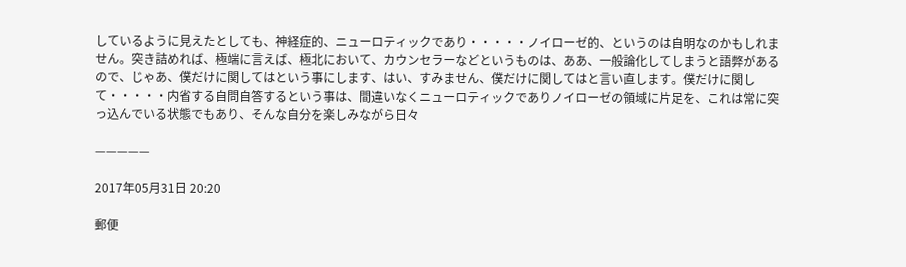しているように見えたとしても、神経症的、ニューロティックであり・・・・・ノイローゼ的、というのは自明なのかもしれません。突き詰めれば、極端に言えば、極北において、カウンセラーなどというものは、ああ、一般論化してしまうと語弊があるので、じゃあ、僕だけに関してはという事にします、はい、すみません、僕だけに関してはと言い直します。僕だけに関して・・・・・内省する自問自答するという事は、間違いなくニューロティックでありノイローゼの領域に片足を、これは常に突っ込んでいる状態でもあり、そんな自分を楽しみながら日々

—————

2017年05月31日 20:20

郵便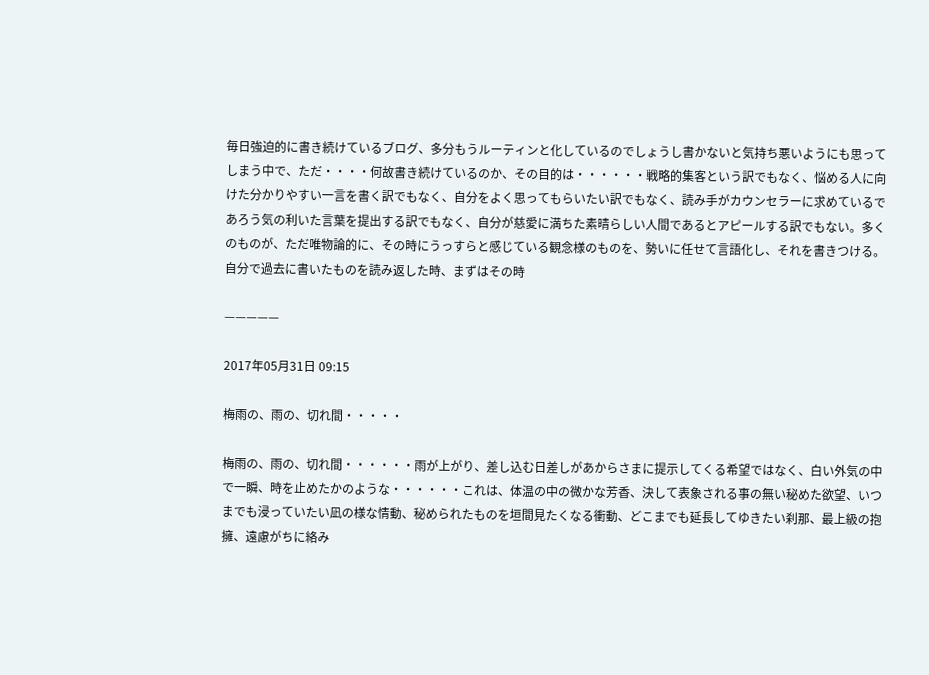毎日強迫的に書き続けているブログ、多分もうルーティンと化しているのでしょうし書かないと気持ち悪いようにも思ってしまう中で、ただ・・・・何故書き続けているのか、その目的は・・・・・・戦略的集客という訳でもなく、悩める人に向けた分かりやすい一言を書く訳でもなく、自分をよく思ってもらいたい訳でもなく、読み手がカウンセラーに求めているであろう気の利いた言葉を提出する訳でもなく、自分が慈愛に満ちた素晴らしい人間であるとアピールする訳でもない。多くのものが、ただ唯物論的に、その時にうっすらと感じている観念様のものを、勢いに任せて言語化し、それを書きつける。自分で過去に書いたものを読み返した時、まずはその時

—————

2017年05月31日 09:15

梅雨の、雨の、切れ間・・・・・

梅雨の、雨の、切れ間・・・・・・雨が上がり、差し込む日差しがあからさまに提示してくる希望ではなく、白い外気の中で一瞬、時を止めたかのような・・・・・・これは、体温の中の微かな芳香、決して表象される事の無い秘めた欲望、いつまでも浸っていたい凪の様な情動、秘められたものを垣間見たくなる衝動、どこまでも延長してゆきたい刹那、最上級の抱擁、遠慮がちに絡み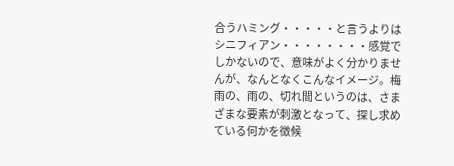合うハミング・・・・・と言うよりはシニフィアン・・・・・・・・感覚でしかないので、意味がよく分かりませんが、なんとなくこんなイメージ。梅雨の、雨の、切れ間というのは、さまざまな要素が刺激となって、探し求めている何かを徴候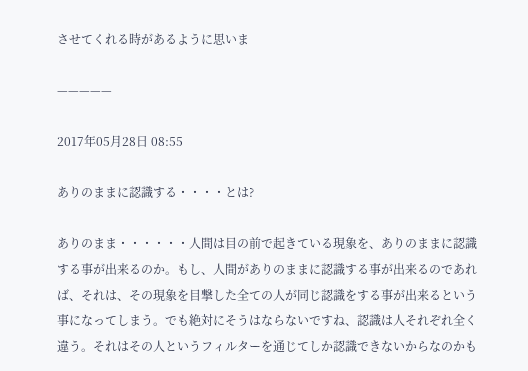させてくれる時があるように思いま

—————

2017年05月28日 08:55

ありのままに認識する・・・・とは?

ありのまま・・・・・・人間は目の前で起きている現象を、ありのままに認識する事が出来るのか。もし、人間がありのままに認識する事が出来るのであれば、それは、その現象を目撃した全ての人が同じ認識をする事が出来るという事になってしまう。でも絶対にそうはならないですね、認識は人それぞれ全く違う。それはその人というフィルターを通じてしか認識できないからなのかも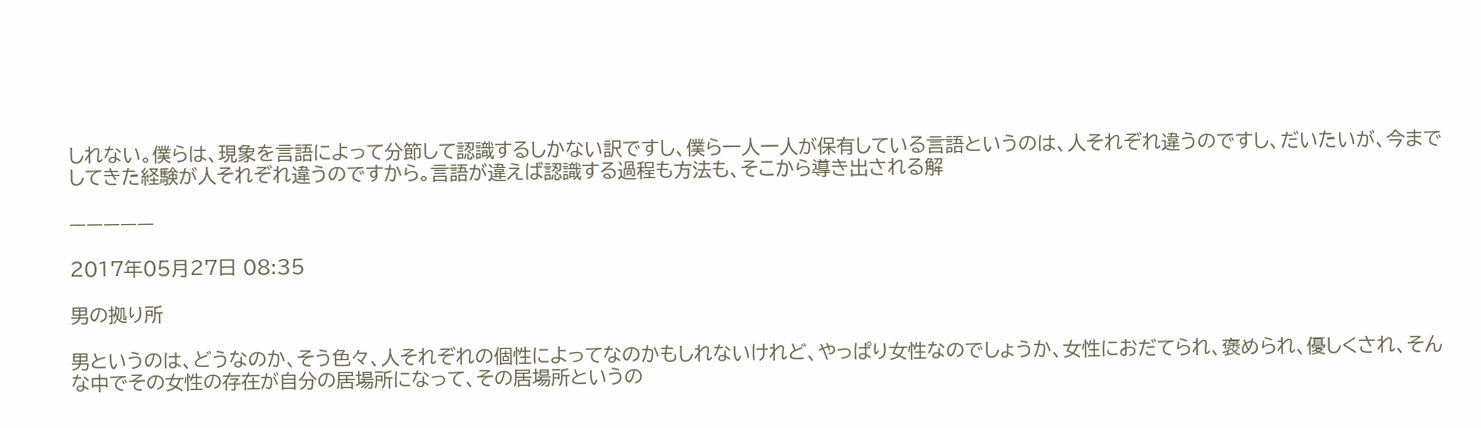しれない。僕らは、現象を言語によって分節して認識するしかない訳ですし、僕ら一人一人が保有している言語というのは、人それぞれ違うのですし、だいたいが、今までしてきた経験が人それぞれ違うのですから。言語が違えば認識する過程も方法も、そこから導き出される解

—————

2017年05月27日 08:35

男の拠り所

男というのは、どうなのか、そう色々、人それぞれの個性によってなのかもしれないけれど、やっぱり女性なのでしょうか、女性におだてられ、褒められ、優しくされ、そんな中でその女性の存在が自分の居場所になって、その居場所というの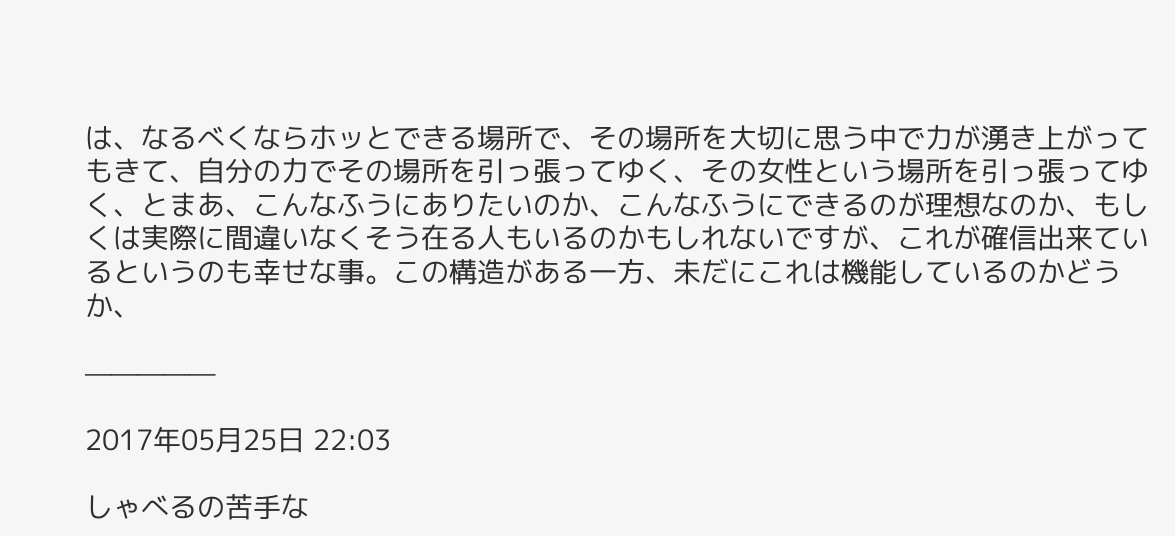は、なるべくならホッとできる場所で、その場所を大切に思う中で力が湧き上がってもきて、自分の力でその場所を引っ張ってゆく、その女性という場所を引っ張ってゆく、とまあ、こんなふうにありたいのか、こんなふうにできるのが理想なのか、もしくは実際に間違いなくそう在る人もいるのかもしれないですが、これが確信出来ているというのも幸せな事。この構造がある一方、未だにこれは機能しているのかどうか、

—————

2017年05月25日 22:03

しゃべるの苦手な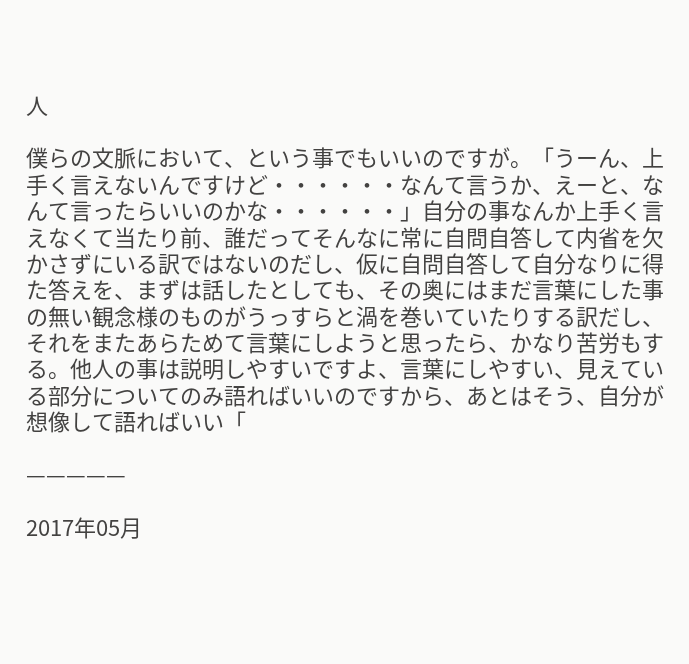人

僕らの文脈において、という事でもいいのですが。「うーん、上手く言えないんですけど・・・・・・なんて言うか、えーと、なんて言ったらいいのかな・・・・・・」自分の事なんか上手く言えなくて当たり前、誰だってそんなに常に自問自答して内省を欠かさずにいる訳ではないのだし、仮に自問自答して自分なりに得た答えを、まずは話したとしても、その奥にはまだ言葉にした事の無い観念様のものがうっすらと渦を巻いていたりする訳だし、それをまたあらためて言葉にしようと思ったら、かなり苦労もする。他人の事は説明しやすいですよ、言葉にしやすい、見えている部分についてのみ語ればいいのですから、あとはそう、自分が想像して語ればいい「

—————

2017年05月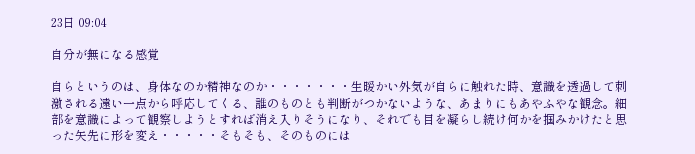23日 09:04

自分が無になる感覚

自らというのは、身体なのか精神なのか・・・・・・・生暖かい外気が自らに触れた時、意識を透過して刺激される遠い一点から呼応してくる、誰のものとも判断がつかないような、あまりにもあやふやな観念。細部を意識によって観察しようとすれば消え入りそうになり、それでも目を凝らし続け何かを掴みかけたと思った矢先に形を変え・・・・・そもそも、そのものには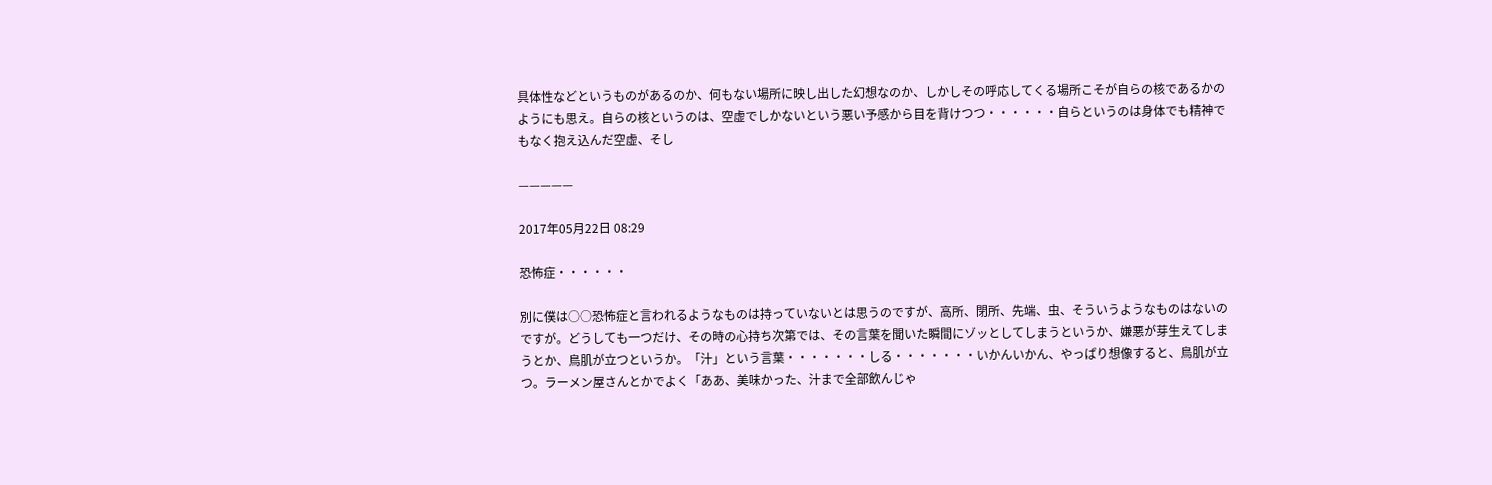具体性などというものがあるのか、何もない場所に映し出した幻想なのか、しかしその呼応してくる場所こそが自らの核であるかのようにも思え。自らの核というのは、空虚でしかないという悪い予感から目を背けつつ・・・・・・自らというのは身体でも精神でもなく抱え込んだ空虚、そし

—————

2017年05月22日 08:29

恐怖症・・・・・・

別に僕は○○恐怖症と言われるようなものは持っていないとは思うのですが、高所、閉所、先端、虫、そういうようなものはないのですが。どうしても一つだけ、その時の心持ち次第では、その言葉を聞いた瞬間にゾッとしてしまうというか、嫌悪が芽生えてしまうとか、鳥肌が立つというか。「汁」という言葉・・・・・・・しる・・・・・・・いかんいかん、やっぱり想像すると、鳥肌が立つ。ラーメン屋さんとかでよく「ああ、美味かった、汁まで全部飲んじゃ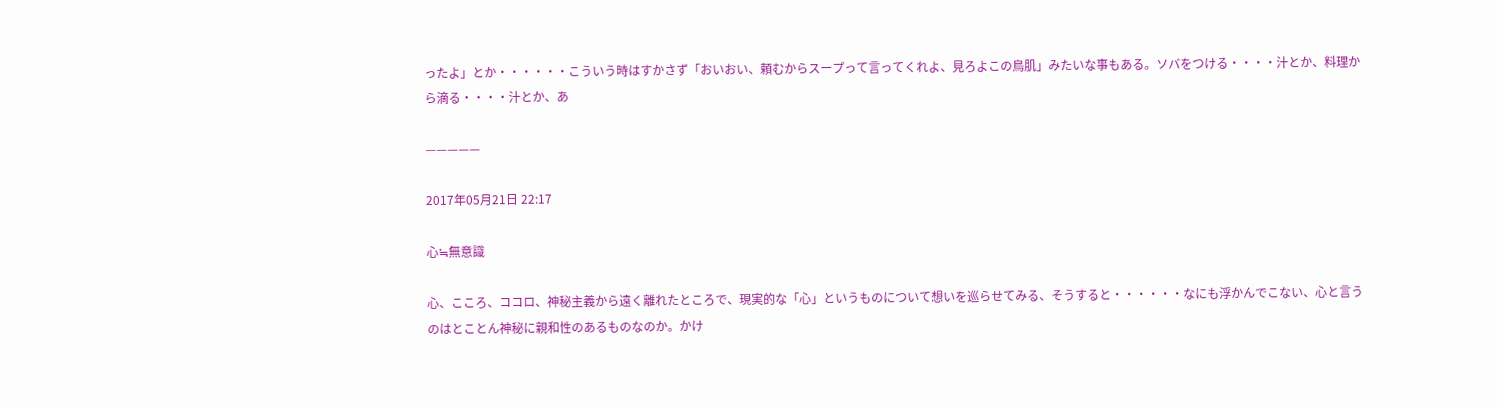ったよ」とか・・・・・・こういう時はすかさず「おいおい、頼むからスープって言ってくれよ、見ろよこの鳥肌」みたいな事もある。ソバをつける・・・・汁とか、料理から滴る・・・・汁とか、あ

—————

2017年05月21日 22:17

心≒無意識

心、こころ、ココロ、神秘主義から遠く離れたところで、現実的な「心」というものについて想いを巡らせてみる、そうすると・・・・・・なにも浮かんでこない、心と言うのはとことん神秘に親和性のあるものなのか。かけ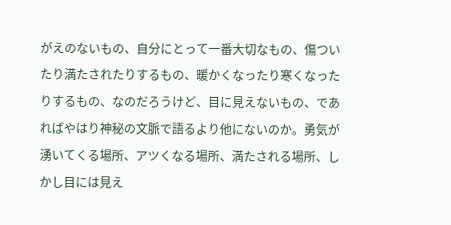がえのないもの、自分にとって一番大切なもの、傷ついたり満たされたりするもの、暖かくなったり寒くなったりするもの、なのだろうけど、目に見えないもの、であればやはり神秘の文脈で語るより他にないのか。勇気が湧いてくる場所、アツくなる場所、満たされる場所、しかし目には見え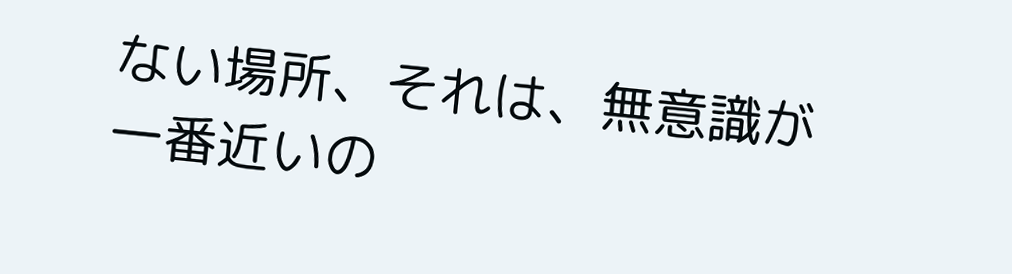ない場所、それは、無意識が一番近いの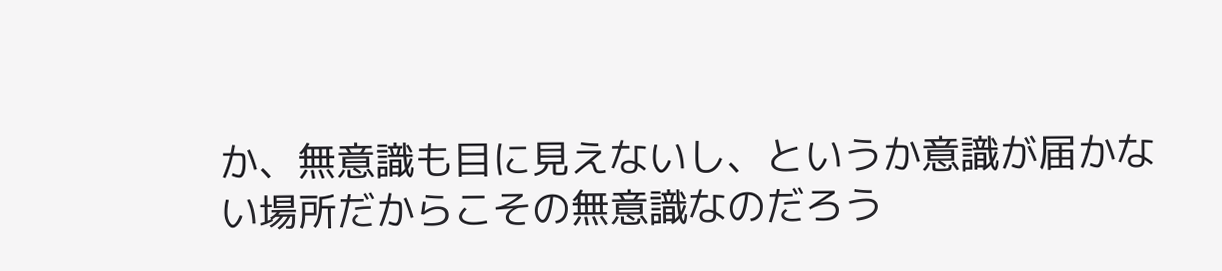か、無意識も目に見えないし、というか意識が届かない場所だからこその無意識なのだろう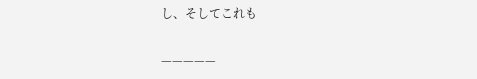し、そしてこれも

—————